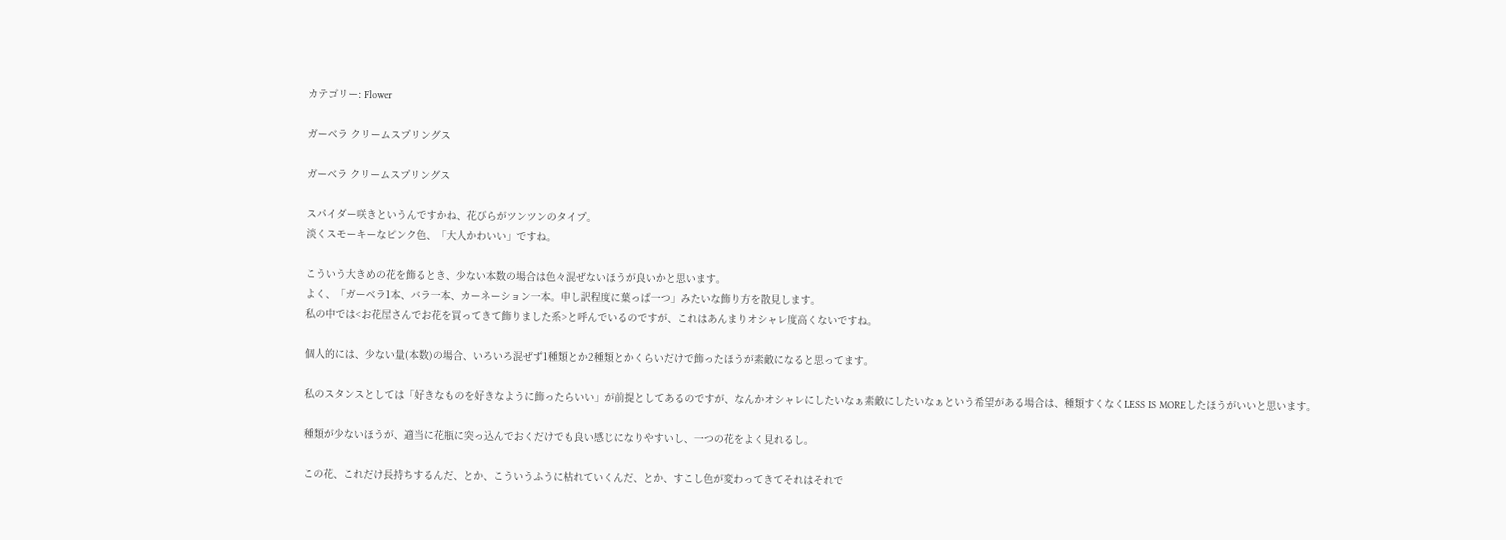カテゴリー: Flower

ガーベラ クリームスプリングス

ガーベラ クリームスプリングス

スパイダー咲きというんですかね、花びらがツンツンのタイプ。
淡くスモーキーなピンク色、「大人かわいい」ですね。

こういう大きめの花を飾るとき、少ない本数の場合は色々混ぜないほうが良いかと思います。
よく、「ガーベラ1本、バラ一本、カーネーション一本。申し訳程度に葉っぱ一つ」みたいな飾り方を散見します。
私の中では<お花屋さんでお花を買ってきて飾りました系>と呼んでいるのですが、これはあんまりオシャレ度高くないですね。

個人的には、少ない量(本数)の場合、いろいろ混ぜず1種類とか2種類とかくらいだけで飾ったほうが素敵になると思ってます。

私のスタンスとしては「好きなものを好きなように飾ったらいい」が前提としてあるのですが、なんかオシャレにしたいなぁ素敵にしたいなぁという希望がある場合は、種類すくなくLESS IS MOREしたほうがいいと思います。

種類が少ないほうが、適当に花瓶に突っ込んでおくだけでも良い感じになりやすいし、一つの花をよく見れるし。

この花、これだけ長持ちするんだ、とか、こういうふうに枯れていくんだ、とか、すこし色が変わってきてそれはそれで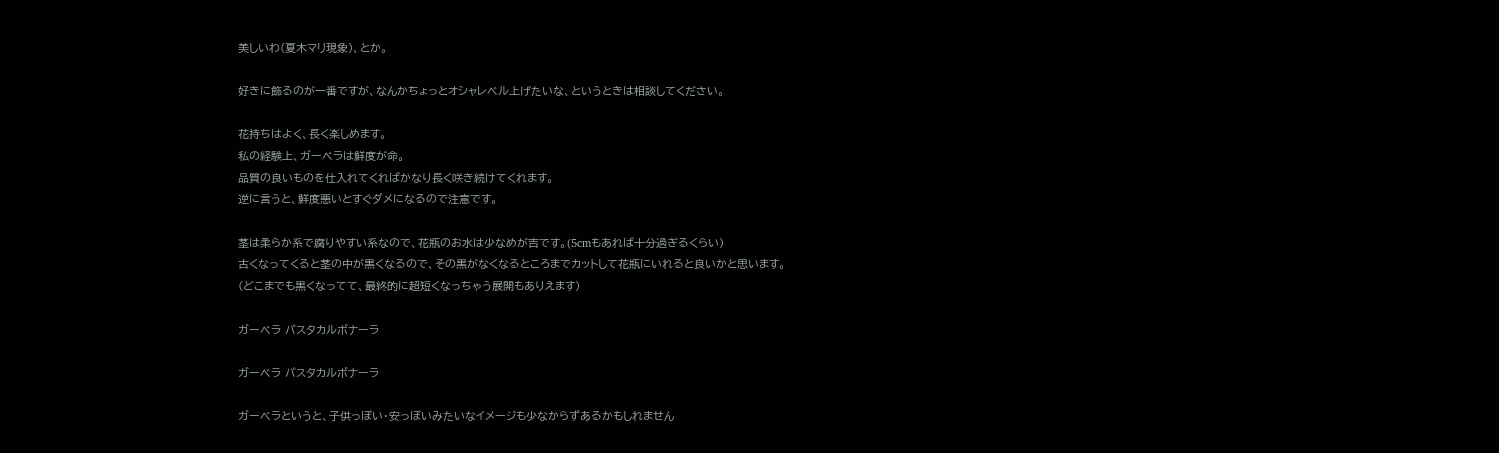美しいわ(夏木マリ現象)、とか。

好きに飾るのが一番ですが、なんかちょっとオシャレベル上げたいな、というときは相談してください。

花持ちはよく、長く楽しめます。
私の経験上、ガーベラは鮮度が命。
品質の良いものを仕入れてくればかなり長く咲き続けてくれます。
逆に言うと、鮮度悪いとすぐダメになるので注意です。

茎は柔らか系で腐りやすい系なので、花瓶のお水は少なめが吉です。(5cmもあれば十分過ぎるくらい)
古くなってくると茎の中が黒くなるので、その黒がなくなるところまでカットして花瓶にいれると良いかと思います。
(どこまでも黒くなってて、最終的に超短くなっちゃう展開もありえます)

ガーベラ パスタカルボナーラ

ガーベラ パスタカルボナーラ

ガーベラというと、子供っぽい・安っぽいみたいなイメージも少なからずあるかもしれません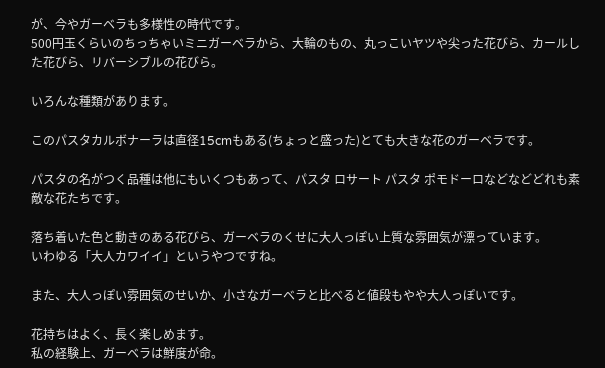が、今やガーベラも多様性の時代です。
500円玉くらいのちっちゃいミニガーベラから、大輪のもの、丸っこいヤツや尖った花びら、カールした花びら、リバーシブルの花びら。

いろんな種類があります。

このパスタカルボナーラは直径15cmもある(ちょっと盛った)とても大きな花のガーベラです。

パスタの名がつく品種は他にもいくつもあって、パスタ ロサート パスタ ポモドーロなどなどどれも素敵な花たちです。

落ち着いた色と動きのある花びら、ガーベラのくせに大人っぽい上質な雰囲気が漂っています。
いわゆる「大人カワイイ」というやつですね。

また、大人っぽい雰囲気のせいか、小さなガーベラと比べると値段もやや大人っぽいです。

花持ちはよく、長く楽しめます。
私の経験上、ガーベラは鮮度が命。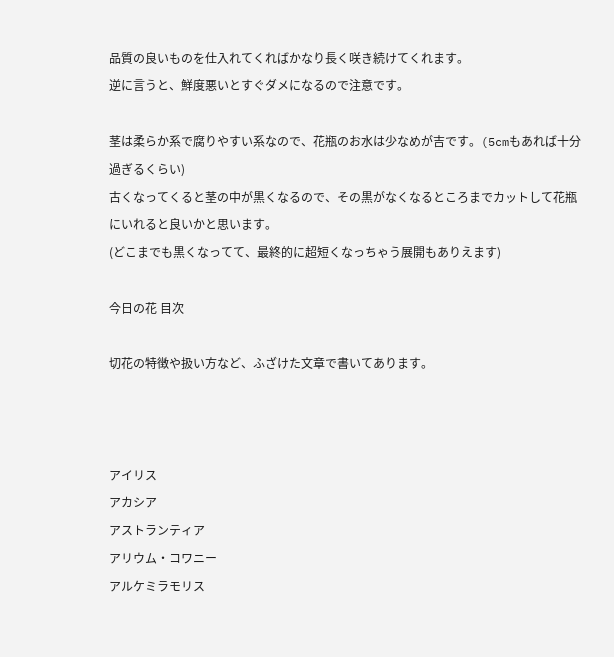品質の良いものを仕入れてくればかなり長く咲き続けてくれます。
逆に言うと、鮮度悪いとすぐダメになるので注意です。

茎は柔らか系で腐りやすい系なので、花瓶のお水は少なめが吉です。(5cmもあれば十分過ぎるくらい)
古くなってくると茎の中が黒くなるので、その黒がなくなるところまでカットして花瓶にいれると良いかと思います。
(どこまでも黒くなってて、最終的に超短くなっちゃう展開もありえます)

今日の花 目次

切花の特徴や扱い方など、ふざけた文章で書いてあります。



アイリス
アカシア
アストランティア
アリウム・コワニー
アルケミラモリス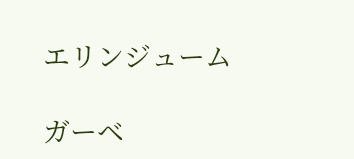エリンジューム

ガーベ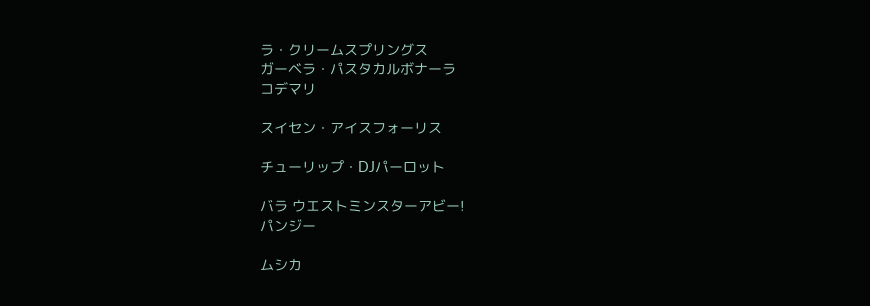ラ・クリームスプリングス
ガーベラ・パスタカルボナーラ
コデマリ

スイセン・アイスフォーリス

チューリップ・DJパーロット

バラ ウエストミンスターアビー!
パンジー

ムシカ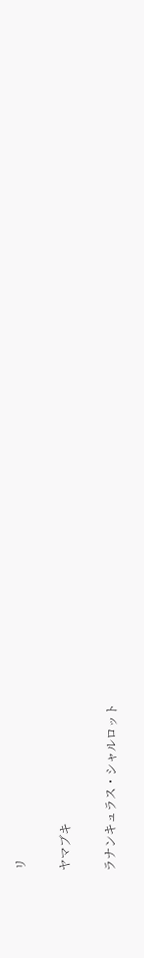リ

ヤマブキ

ラナンキュラス・シャルロット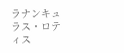ラナンキュラス・ロティス